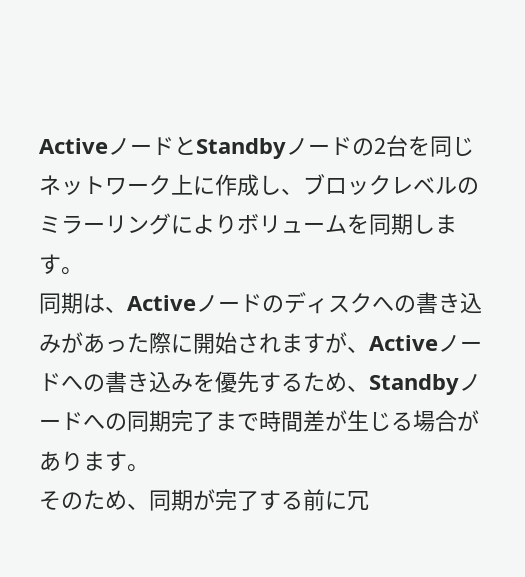ActiveノードとStandbyノードの2台を同じネットワーク上に作成し、ブロックレベルのミラーリングによりボリュームを同期します。
同期は、Activeノードのディスクへの書き込みがあった際に開始されますが、Activeノードへの書き込みを優先するため、Standbyノードへの同期完了まで時間差が生じる場合があります。
そのため、同期が完了する前に冗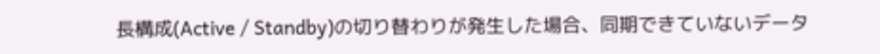長構成(Active / Standby)の切り替わりが発生した場合、同期できていないデータ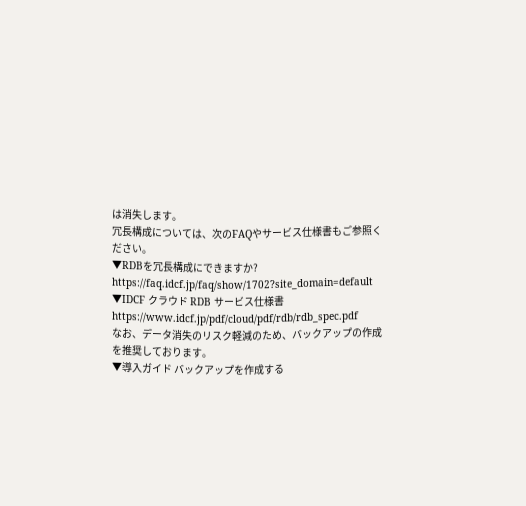は消失します。
冗長構成については、次のFAQやサービス仕様書もご参照ください。
▼RDBを冗長構成にできますか?
https://faq.idcf.jp/faq/show/1702?site_domain=default
▼IDCF クラウド RDB サービス仕様書
https://www.idcf.jp/pdf/cloud/pdf/rdb/rdb_spec.pdf
なお、データ消失のリスク軽減のため、バックアップの作成を推奨しております。
▼導入ガイド バックアップを作成する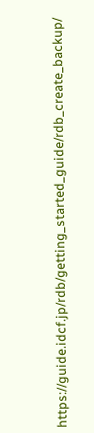https://guide.idcf.jp/rdb/getting_started_guide/rdb_create_backup/